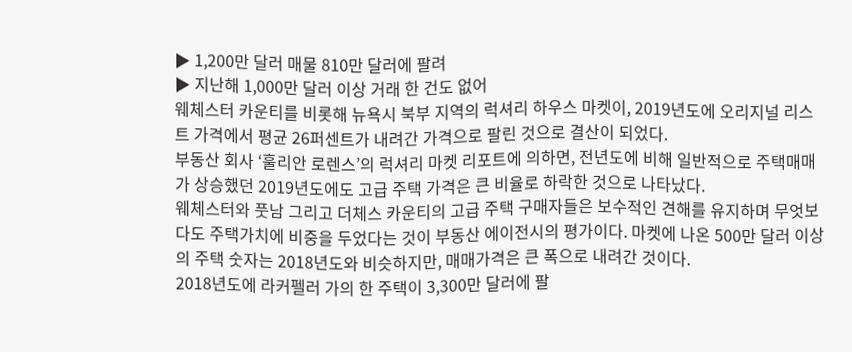▶ 1,200만 달러 매물 810만 달러에 팔려
▶ 지난해 1,000만 달러 이상 거래 한 건도 없어
웨체스터 카운티를 비롯해 뉴욕시 북부 지역의 럭셔리 하우스 마켓이, 2019년도에 오리지널 리스트 가격에서 평균 26퍼센트가 내려간 가격으로 팔린 것으로 결산이 되었다.
부동산 회사 ‘훌리안 로렌스’의 럭셔리 마켓 리포트에 의하면, 전년도에 비해 일반적으로 주택매매가 상승했던 2019년도에도 고급 주택 가격은 큰 비율로 하락한 것으로 나타났다.
웨체스터와 풋남 그리고 더체스 카운티의 고급 주택 구매자들은 보수적인 견해를 유지하며 무엇보다도 주택가치에 비중을 두었다는 것이 부동산 에이전시의 평가이다. 마켓에 나온 500만 달러 이상의 주택 숫자는 2018년도와 비슷하지만, 매매가격은 큰 폭으로 내려간 것이다.
2018년도에 라커펠러 가의 한 주택이 3,300만 달러에 팔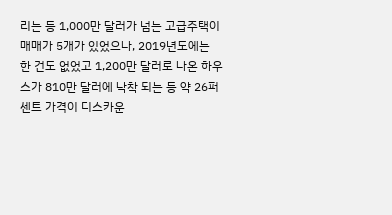리는 등 1,000만 달러가 넘는 고급주택이 매매가 5개가 있었으나, 2019년도에는 한 건도 없었고 1,200만 달러로 나온 하우스가 810만 달러에 낙착 되는 등 약 26퍼센트 가격이 디스카운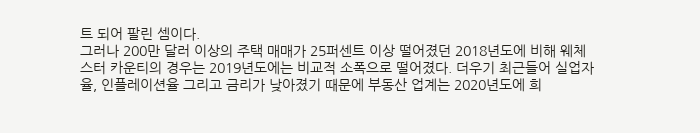트 되어 팔린 셈이다.
그러나 200만 달러 이상의 주택 매매가 25퍼센트 이상 떨어졌던 2018년도에 비해 웨체스터 카운티의 경우는 2019년도에는 비교적 소폭으로 떨어졌다. 더우기 최근들어 실업자율, 인플레이션율 그리고 금리가 낮아졌기 때문에 부동산 업계는 2020년도에 희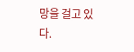망을 걸고 있다.